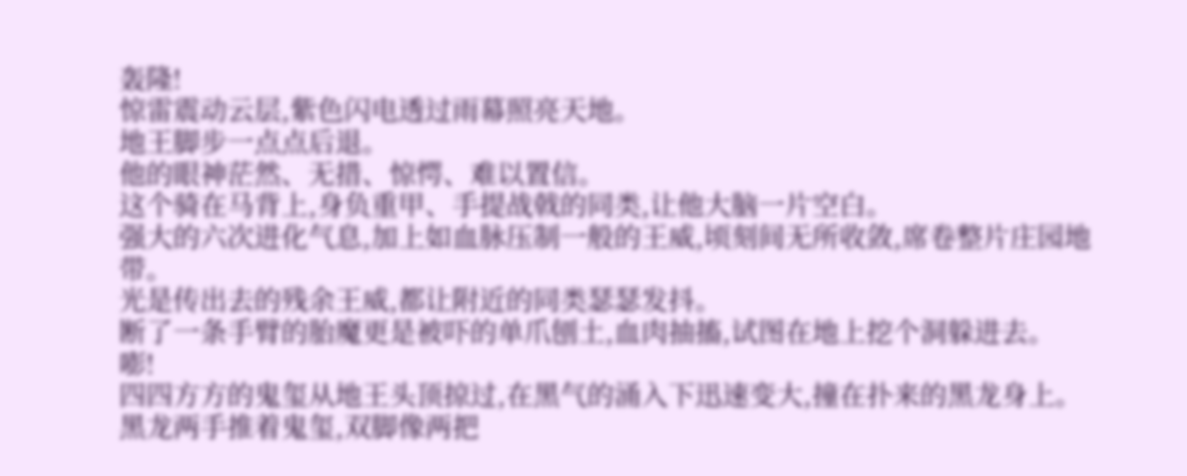轰隆!
惊雷震动云层,紫色闪电透过雨幕照亮天地。
地王脚步一点点后退。
他的眼神茫然、无措、惊愕、难以置信。
这个骑在马背上,身负重甲、手提战戟的同类,让他大脑一片空白。
强大的六次进化气息,加上如血脉压制一般的王威,顷刻间无所收敛,席卷整片庄园地带。
光是传出去的残余王威,都让附近的同类瑟瑟发抖。
断了一条手臂的胎魔更是被吓的单爪刨土,血肉抽搐,试图在地上挖个洞躲进去。
嘭!
四四方方的鬼玺从地王头顶掠过,在黑气的涌入下迅速变大,撞在扑来的黑龙身上。
黑龙两手推着鬼玺,双脚像两把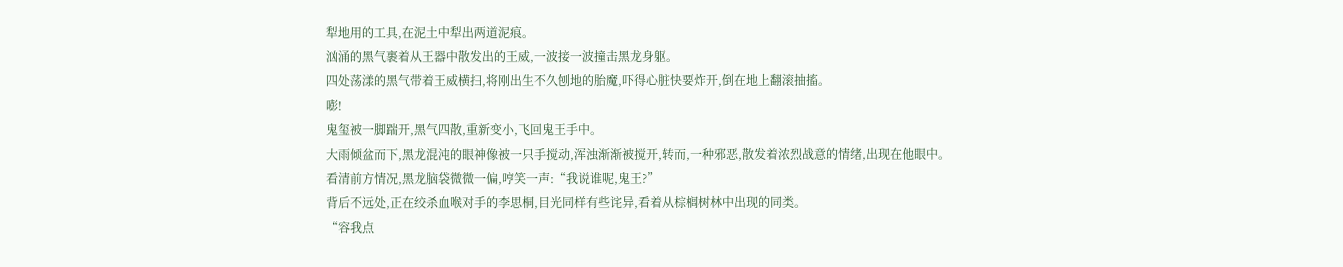犁地用的工具,在泥土中犁出两道泥痕。
汹涌的黑气裹着从王器中散发出的王威,一波接一波撞击黑龙身躯。
四处荡漾的黑气带着王威横扫,将刚出生不久刨地的胎魔,吓得心脏快要炸开,倒在地上翻滚抽搐。
嘭!
鬼玺被一脚踹开,黑气四散,重新变小,飞回鬼王手中。
大雨倾盆而下,黑龙混沌的眼神像被一只手搅动,浑浊渐渐被搅开,转而,一种邪恶,散发着浓烈战意的情绪,出现在他眼中。
看清前方情况,黑龙脑袋微微一偏,哼笑一声:“我说谁呢,鬼王?”
背后不远处,正在绞杀血喉对手的李思桐,目光同样有些诧异,看着从棕榈树林中出现的同类。
“容我点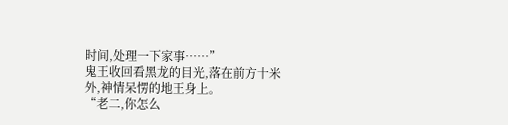时间,处理一下家事……”
鬼王收回看黑龙的目光,落在前方十米外,神情呆愣的地王身上。
“老二,你怎么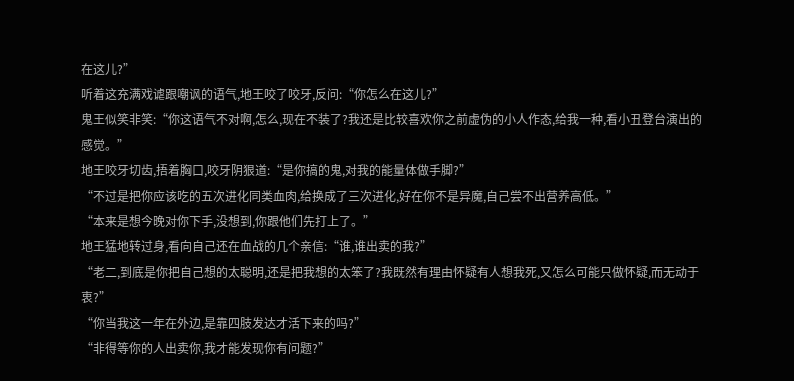在这儿?”
听着这充满戏谑跟嘲讽的语气,地王咬了咬牙,反问:“你怎么在这儿?”
鬼王似笑非笑:“你这语气不对啊,怎么,现在不装了?我还是比较喜欢你之前虚伪的小人作态,给我一种,看小丑登台演出的感觉。”
地王咬牙切齿,捂着胸口,咬牙阴狠道:“是你搞的鬼,对我的能量体做手脚?”
“不过是把你应该吃的五次进化同类血肉,给换成了三次进化,好在你不是异魔,自己尝不出营养高低。”
“本来是想今晚对你下手,没想到,你跟他们先打上了。”
地王猛地转过身,看向自己还在血战的几个亲信:“谁,谁出卖的我?”
“老二,到底是你把自己想的太聪明,还是把我想的太笨了?我既然有理由怀疑有人想我死,又怎么可能只做怀疑,而无动于衷?”
“你当我这一年在外边,是靠四肢发达才活下来的吗?”
“非得等你的人出卖你,我才能发现你有问题?”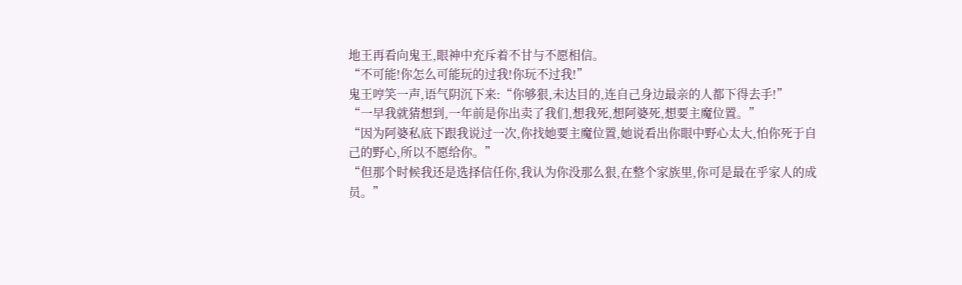地王再看向鬼王,眼神中充斥着不甘与不愿相信。
“不可能!你怎么可能玩的过我!你玩不过我!”
鬼王哼笑一声,语气阴沉下来:“你够狠,未达目的,连自己身边最亲的人都下得去手!”
“一早我就猜想到,一年前是你出卖了我们,想我死,想阿婆死,想要主魔位置。”
“因为阿婆私底下跟我说过一次,你找她要主魔位置,她说看出你眼中野心太大,怕你死于自己的野心,所以不愿给你。”
“但那个时候我还是选择信任你,我认为你没那么狠,在整个家族里,你可是最在乎家人的成员。”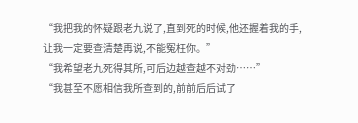“我把我的怀疑跟老九说了,直到死的时候,他还握着我的手,让我一定要查清楚再说,不能冤枉你。”
“我希望老九死得其所,可后边越查越不对劲……”
“我甚至不愿相信我所查到的,前前后后试了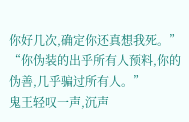你好几次,确定你还真想我死。”
“你伪装的出乎所有人预料,你的伪善,几乎骗过所有人。”
鬼王轻叹一声,沉声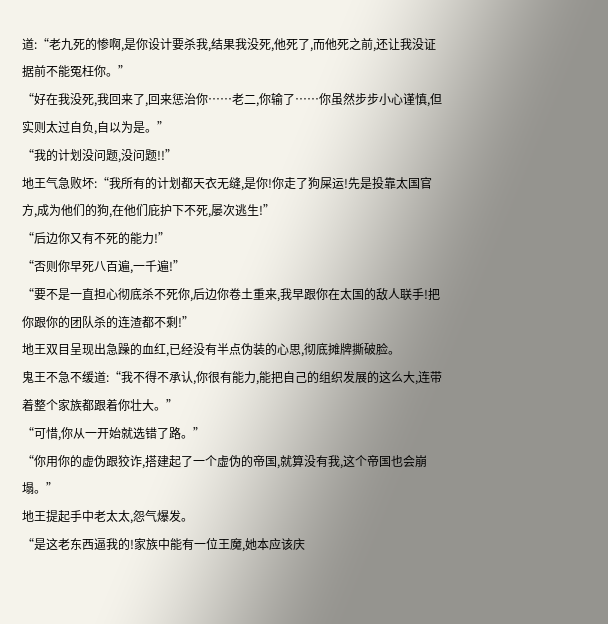道:“老九死的惨啊,是你设计要杀我,结果我没死,他死了,而他死之前,还让我没证据前不能冤枉你。”
“好在我没死,我回来了,回来惩治你……老二,你输了……你虽然步步小心谨慎,但实则太过自负,自以为是。”
“我的计划没问题,没问题!!”
地王气急败坏:“我所有的计划都天衣无缝,是你!你走了狗屎运!先是投靠太国官方,成为他们的狗,在他们庇护下不死,屡次逃生!”
“后边你又有不死的能力!”
“否则你早死八百遍,一千遍!”
“要不是一直担心彻底杀不死你,后边你卷土重来,我早跟你在太国的敌人联手!把你跟你的团队杀的连渣都不剩!”
地王双目呈现出急躁的血红,已经没有半点伪装的心思,彻底摊牌撕破脸。
鬼王不急不缓道:“我不得不承认,你很有能力,能把自己的组织发展的这么大,连带着整个家族都跟着你壮大。”
“可惜,你从一开始就选错了路。”
“你用你的虚伪跟狡诈,搭建起了一个虚伪的帝国,就算没有我,这个帝国也会崩塌。”
地王提起手中老太太,怨气爆发。
“是这老东西逼我的!家族中能有一位王魔,她本应该庆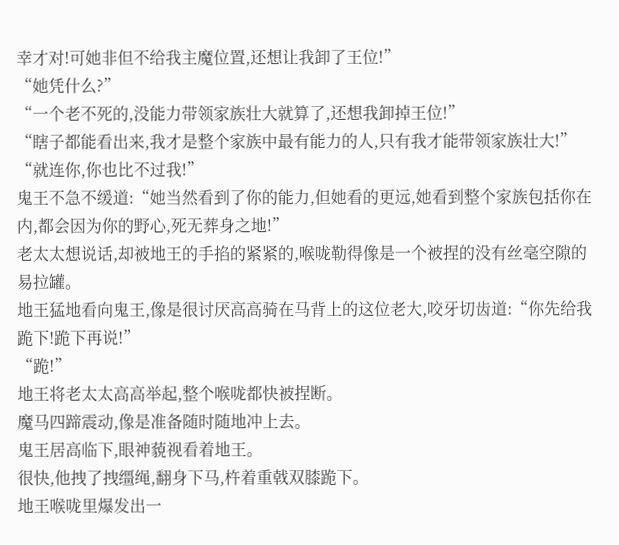幸才对!可她非但不给我主魔位置,还想让我卸了王位!”
“她凭什么?”
“一个老不死的,没能力带领家族壮大就算了,还想我卸掉王位!”
“瞎子都能看出来,我才是整个家族中最有能力的人,只有我才能带领家族壮大!”
“就连你,你也比不过我!”
鬼王不急不缓道:“她当然看到了你的能力,但她看的更远,她看到整个家族包括你在内,都会因为你的野心,死无葬身之地!”
老太太想说话,却被地王的手掐的紧紧的,喉咙勒得像是一个被捏的没有丝毫空隙的易拉罐。
地王猛地看向鬼王,像是很讨厌高高骑在马背上的这位老大,咬牙切齿道:“你先给我跪下!跪下再说!”
“跪!”
地王将老太太高高举起,整个喉咙都快被捏断。
魔马四蹄震动,像是准备随时随地冲上去。
鬼王居高临下,眼神藐视看着地王。
很快,他拽了拽缰绳,翻身下马,杵着重戟双膝跪下。
地王喉咙里爆发出一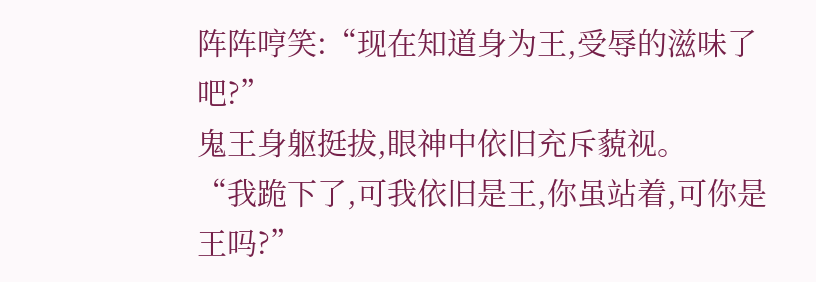阵阵哼笑:“现在知道身为王,受辱的滋味了吧?”
鬼王身躯挺拔,眼神中依旧充斥藐视。
“我跪下了,可我依旧是王,你虽站着,可你是王吗?”